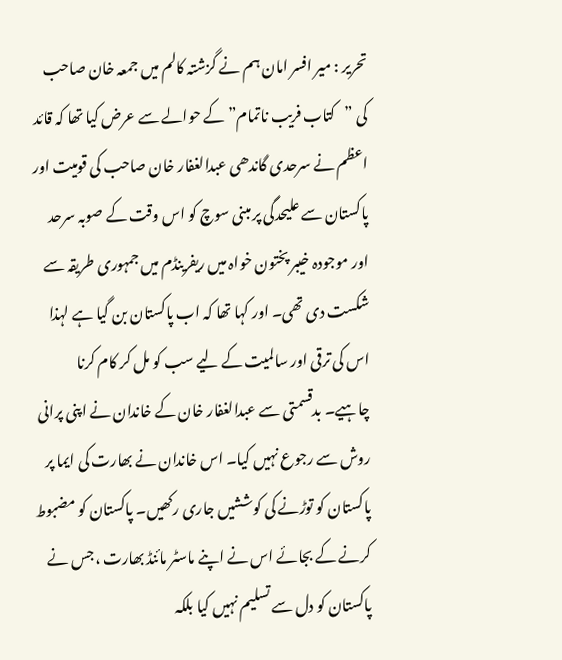تحریر : میر افسر امان ہم نے گزشتہ کالم میں جمعہ خان صاحب کی ”کتاب فریب ناتمام” کے حوالے سے عرض کیا تھا کہ قائد اعظم نے سرحدی گاندھی عبدالغفار خان صاحب کی قومیت اور پاکستان سے علیحدگی پر مبنی سوچ کو اس وقت کے صوبہ سرحد اور موجودہ خیبر پختون خواہ میں ریفرینڈم میں جمہوری طریقہ سے شکست دی تھی۔ اور کہا تھا کہ اب پاکستان بن گیا ہے لہذا اس کی ترقی اور سالمیت کے لیے سب کو مل کر کام کرنا چاہیے۔ بدقسمتی سے عبدالغفار خان کے خاندان نے اپنی پرانی روش سے رجوع نہیں کیا۔ اس خاندان نے بھارت کی ایما پر پاکستان کو توڑنے کی کوششیں جاری رکھیں۔ پاکستان کو مضبوط کرنے کے بجائے اس نے اپنے ماسٹر مائنڈ بھارت ،جس نے پاکستان کو دل سے تسلیم نہیں کیا بلکہ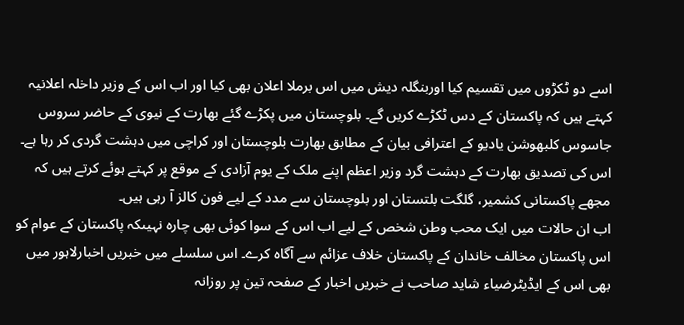اسے دو ٹکڑوں میں تقسیم کیا اوربنگلہ دیش میں اس برملا اعلان بھی کیا اور اب اس کے وزیر داخلہ اعلانیہ کہتے ہیں کہ پاکستان کے دس ٹکڑے کریں گے۔ بلوچستان میں پکڑے گئے بھارت کے نیوی کے حاضر سروس جاسوس کلبھوشن یادیو کے اعترافی بیان کے مطابق بھارت بلوچستان اور کراچی میں دہشت گردی کر رہا ہے۔ اس کی تصدیق بھارت کے دہشت گرد وزیر اعظم اپنے ملک کے یوم آزادی کے موقع پر کہتے ہوئے کرتے ہیں کہ مجھے پاکستانی کشمیر، گلگت بلتستان اور بلوچستان سے مدد کے لیے فون کالز آ رہی ہیں۔
اب ان حالات میں ایک محب وطن شخص کے لیے اب اس کے سوا کوئی بھی چارہ نہیںکہ پاکستان کے عوام کو اس پاکستان مخالف خاندان کے پاکستان خلاف عزائم سے آگاہ کرے۔ اس سلسلے میں خبریں اخبارلاہور میں بھی اس کے ایڈیٹرضیاء شاید صاحب نے خبریں اخبار کے صفحہ تین پر روزانہ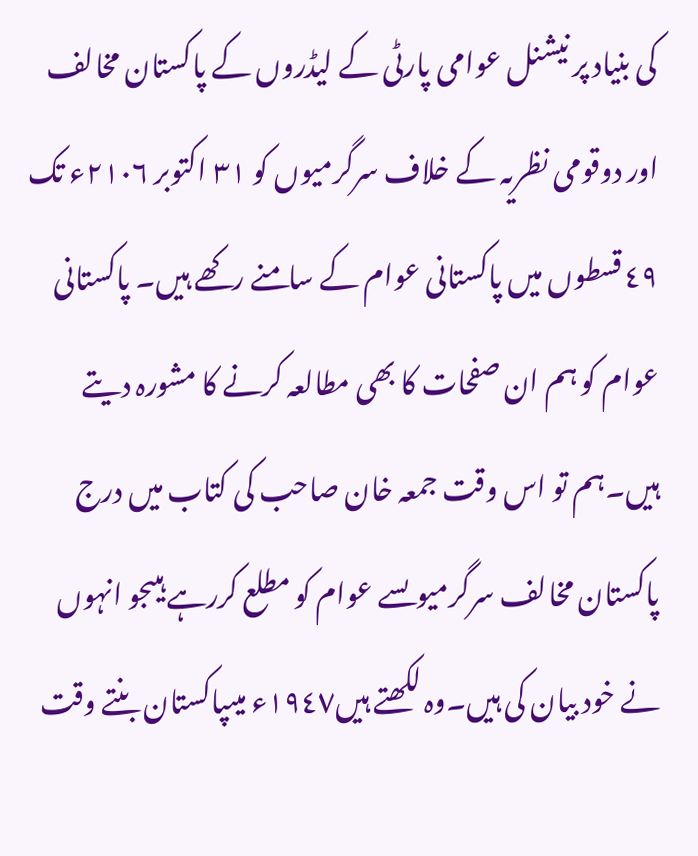کی بنیاد پر نیشنل عوامی پارٹی کے لیڈروں کے پاکستان مخالف اور دوقومی نظریہ کے خلاف سرگرمیوں کو ٣١ اکتوبر ٢١٠٦ء تک ٤٩ قسطوں میں پاکستانی عوام کے سامنے رکھے ہیں۔ پاکستانی عوام کو ہم ان صفحات کا بھی مطالعہ کرنے کا مشورہ دیتے ہیں۔ہم تو اس وقت جمعہ خان صاحب کی کتاب میں درج پاکستان مخالف سرگرمیوںسے عوام کو مطلع کررہے ہیںجو انہوں نے خود بیان کی ہیں۔وہ لکھتے ہیں١٩٤٧ء میںپاکستان بنتے وقت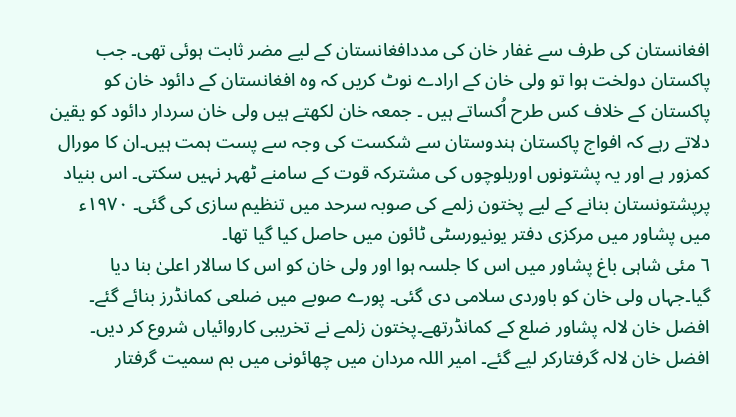افغانستان کی طرف سے غفار خان کی مددافغانستان کے لیے مضر ثابت ہوئی تھی۔ جب پاکستان دولخت ہوا تو ولی خان کے ارادے نوٹ کریں کہ وہ افغانستان کے دائود خان کو پاکستان کے خلاف کس طرح اُکساتے ہیں ۔ جمعہ خان لکھتے ہیں ولی خان سردار دائود کو یقین دلاتے رہے کہ افواج پاکستان ہندوستان سے شکست کی وجہ سے پست ہمت ہیں۔ان کا مورال کمزور ہے اور یہ پشتونوں اوربلوچوں کی مشترکہ قوت کے سامنے ٹھہر نہیں سکتی۔ اس بنیاد پرپشتونستان بنانے کے لیے پختون زلمے کی صوبہ سرحد میں تنظیم سازی کی گئی۔ ١٩٧٠ء میں پشاور میں مرکزی دفتر یونیورسٹی ٹائون میں حاصل کیا گیا تھا۔
٦ مئی شاہی باغ پشاور میں اس کا جلسہ ہوا اور ولی خان کو اس کا سالار اعلیٰ بنا دیا گیا۔جہاں ولی خان کو باوردی سلامی دی گئی۔ پورے صوبے میں ضلعی کمانڈرز بنائے گئے۔ افضل خان لالہ پشاور ضلع کے کمانڈرتھے۔پختون زلمے نے تخریبی کاروائیاں شروع کر دیں۔ افضل خان لالہ گرفتارکر لیے گئے۔ امیر اللہ مردان میں چھائونی میں بم سمیت گرفتار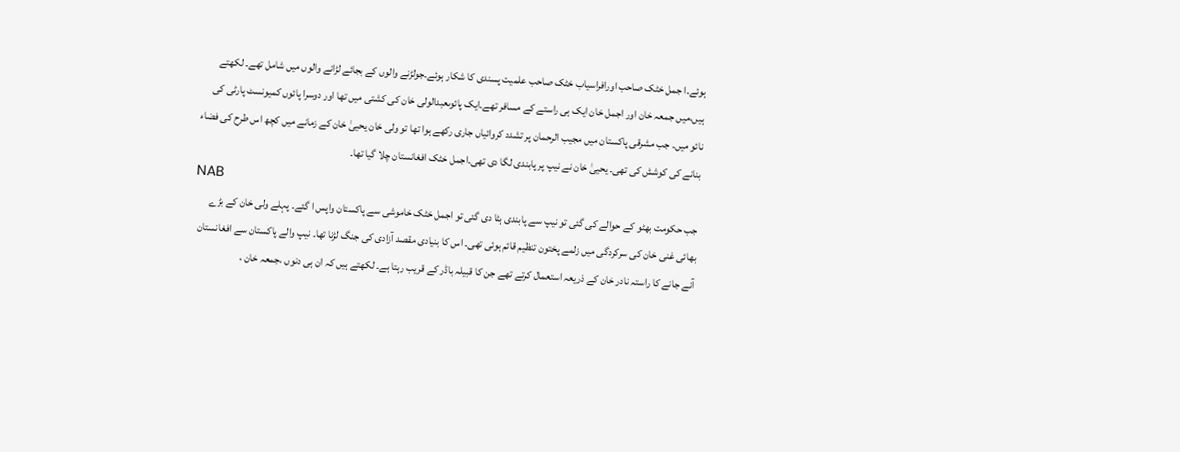ہوئے۔ا جمل خٹک صاحب اورافراسیاب خٹک صاحب علمیت پسندی کا شکار ہوئے۔جولڑنے والوں کے بجائے لڑانے والوں میں شامل تھے۔ لکھتے ہیں،میں جمعہ خان اور اجمل خان ایک ہی راستے کے مسافر تھے۔ایک پائوںعبدالولی خان کی کشتی میں تھا اور دوسرا پائوں کمیونسٹ پارٹی کی نائو میں۔ جب مشرقی پاکستان میں مجیب الرحمان پر تشدد کروائیاں جاری رکھے ہوا تھا تو ولی خان یحییٰ خان کے زمانے میں کچھ اس طرح کی فضاء بنانے کی کوشش کی تھی۔ یحییٰ خان نے نیپ پر پابندی لگا دی تھی۔اجمل خٹک افغانستان چلا گیا تھا۔
NAB
جب حکومت بھٹو کے حوالے کی گئی تو نیپ سے پابندی ہٹا دی گئی تو اجمل خٹک خاموشی سے پاکستان واپس ا گئے۔ پہلے ولی خان کے بڑے بھائی غنی خان کی سرکردگی میں زلمے پختون تنظیم قائم ہوئی تھی۔ اس کا بنیادی مقصد آزادی کی جنگ لڑنا تھا۔ نیپ والے پاکستان سے افغانستان آنے جانے کا راستہ نادر خان کے ذریعہ استعمال کرتے تھے جن کا قبیلہ باڈر کے قریب رہتا ہے۔ لکھتے ہیں کہ ان ہی دنوں ،جمعہ خان ،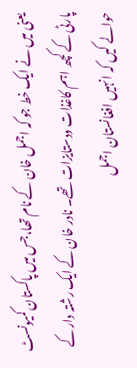یعنی میں نے ایک خط جو کہ اجمل خان کے نام تھا،جس میں پاکستان کمیونسٹ پارٹی کے کچھ اہم کاغذات ودستایزات تھے۔ نادر خان کے ایک رشتہ دار کے حوالے کیں کہ انہیں افغانستان اجمل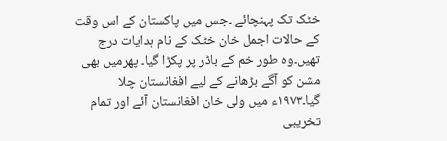خٹک تک پہنچائے ۔جس میں پاکستان کے اس وقت کے حالات اجمل خان خٹک کے نام ہدایات درج تھیں۔وہ طور خم کے باڈر پر پکڑا گیا۔ پھرمیں بھی مشن کو آگے بڑھانے کے لیے افغانستان چلا گیا۔١٩٧٣ء میں ولی خان افغانستان آئے اور تمام تخریبی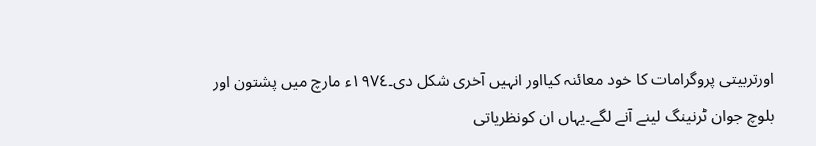اورتربیتی پروگرامات کا خود معائنہ کیااور انہیں آخری شکل دی۔١٩٧٤ء مارچ میں پشتون اور بلوچ جوان ٹرنینگ لینے آنے لگے۔یہاں ان کونظریاتی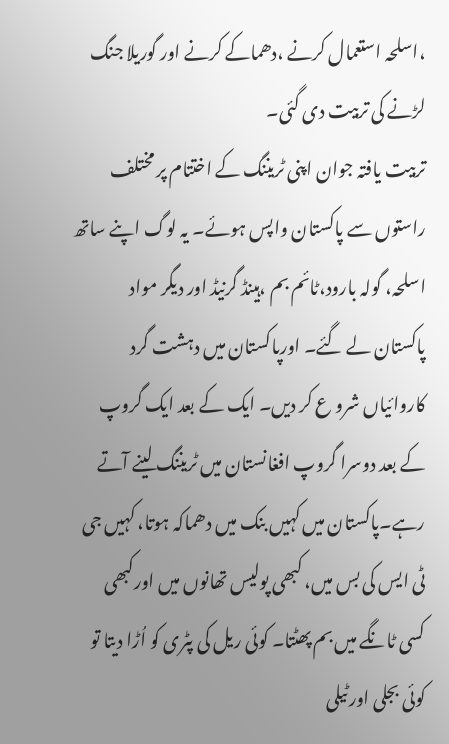،اسلحہ استعمال کرنے ،دھماکے کرنے اور گوریلا جنگ لڑنے کی تربیت دی گئی۔
تربیت یافتہ جوان اپنی ٹریننگ کے اختتام پر مختلف راستوں سے پاکستان واپس ہوئے۔ یہ لوگ اپنے ساتھ اسلحہ، گولہ بارود،ٹائم بم ،ہینڈ گرنیڈ اور دیگر مواد پاکستان لے گئے۔ اورپاکستان میں دہشت گرد کاروائیاں شرو ع کر دیں۔ ایک کے بعد ایک گروپ کے بعد دوسرا گروپ افغانستان میں ٹریننگ لینے آتے رہے۔پاکستان میں کہیں بنک میں دھماکہ ہوتا، کہیں جی ٹی ایس کی بس میں، کبھی پولیس تھانوں میں اورکبھی کسی ٹانگے میں بم پھٹتا۔ کوئی ریل کی پٹری کو اُڑا دیتا تو کوئی بجلی اور ٹیلی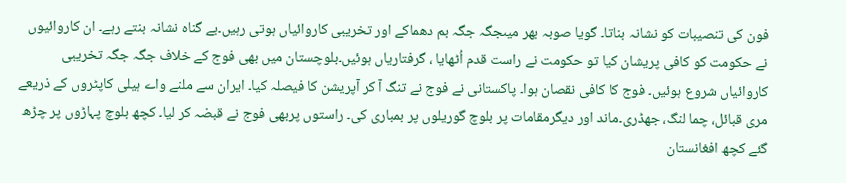فون کی تنصیبات کو نشانہ بناتا۔ گویا صوبہ بھر میںجگہ جگہ بم دھماکے اور تخریبی کاروائیاں ہوتی رہیں۔بے گناہ نشانہ بنتے رہے۔ ان کاروائیوں نے حکومت کو کافی پریشان کیا تو حکومت نے راست قدم اُٹھایا ، گرفتاریاں ہوئیں۔بلوچستان میں بھی فوج کے خلاف جگہ جگہ تخریبی کاروائیاں شروع ہوئیں۔ فوج کا کافی نقصان ہوا۔ پاکستانی نے فوج نے تنگ آ کر آپریشن کا فیصلہ کیا۔ ایران سے ملنے واے ہیلی کاپٹروں کے ذریعے مری قبائل، چما لنگ، جھڈری۔ماند اور دیگرمقامات پر بلوچ گوریلوں پر بمباری کی۔ راستوں پربھی فوج نے قبضہ کر لیا۔ کچھ بلوچ پہاڑوں پر چڑھ گئے کچھ افغانستان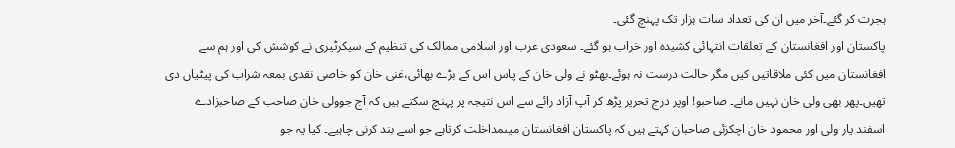ہجرت کر گئے۔آخر میں ان کی تعداد سات ہزار تک پہنچ گئی۔
پاکستان اور افغانستان کے تعلقات انتہائی کشیدہ اور خراب ہو گئے۔ سعودی عرب اور اسلامی ممالک کی تنظیم کے سیکرٹیری نے کوشش کی اور ہم سے افغانستان میں کئی ملاقاتیں کیں مگر حالت درست نہ ہوئے۔بھٹو نے ولی خان کے پاس اس کے بڑے بھائی،غنی خان کو خاصی نقدی بمعہ شراب کی پیٹیاں دی تھیں۔پھر بھی ولی خان نہیں مانے۔ صاحبو! اوپر درج تحریر پڑھ کر آپ آزاد رائے سے اس نتیجہ پر پہنچ سکتے ہیں کہ آج جوولی خان صاحب کے صاحبزادے اسفند یار ولی اور محمود خان اچکزئی صاحبان کہتے ہیں کہ پاکستان افغانستان میںمداخلت کرتاہے جو اسے بند کرنی چاہیے۔ کیا یہ جو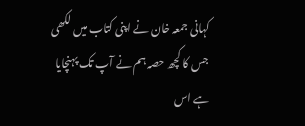کہانی جمعہ خان نے اپنی کتاب میں لکھی جس کا کچھ حصہ ہم نے آپ تک پہنچایا ہے اس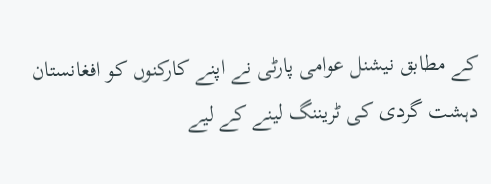کے مطابق نیشنل عوامی پارٹی نے اپنے کارکنوں کو افغانستان دہشت گردی کی ٹریننگ لینے کے لیے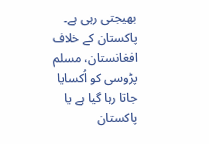بھیجتی رہی ہے۔ پاکستان کے خلاف افغانستان، مسلم پڑوسی کو اُکسایا جاتا رہا گیا ہے یا پاکستان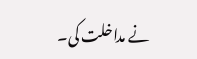نے مداخلت کی۔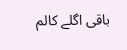باقی اگلے کالم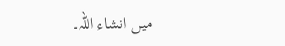میں انشاء اللہ۔